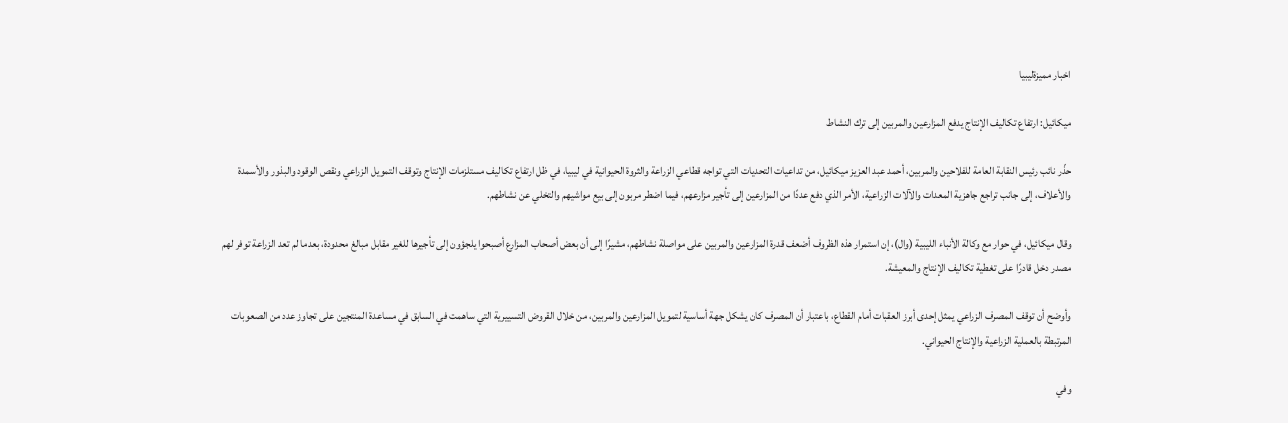اخبار مميزةليبيا

ميكائيل: ارتفاع تكاليف الإنتاج يدفع المزارعين والمربين إلى ترك النشاط

حذّر نائب رئيس النقابة العامة للفلاحين والمربين، أحمد عبد العزيز ميكائيل، من تداعيات التحديات التي تواجه قطاعي الزراعة والثروة الحيوانية في ليبيا، في ظل ارتفاع تكاليف مستلزمات الإنتاج وتوقف التمويل الزراعي ونقص الوقود والبذور والأسمدة والأعلاف، إلى جانب تراجع جاهزية المعدات والآلات الزراعية، الأمر الذي دفع عددًا من المزارعين إلى تأجير مزارعهم، فيما اضطر مربون إلى بيع مواشيهم والتخلي عن نشاطهم.

وقال ميكائيل، في حوار مع وكالة الأنباء الليبية (وال)، إن استمرار هذه الظروف أضعف قدرة المزارعين والمربين على مواصلة نشاطهم، مشيرًا إلى أن بعض أصحاب المزارع أصبحوا يلجؤون إلى تأجيرها للغير مقابل مبالغ محدودة، بعدما لم تعد الزراعة توفر لهم مصدر دخل قادرًا على تغطية تكاليف الإنتاج والمعيشة.

وأوضح أن توقف المصرف الزراعي يمثل إحدى أبرز العقبات أمام القطاع، باعتبار أن المصرف كان يشكل جهة أساسية لتمويل المزارعين والمربين، من خلال القروض التسييرية التي ساهمت في السابق في مساعدة المنتجين على تجاوز عدد من الصعوبات المرتبطة بالعملية الزراعية والإنتاج الحيواني.

وفي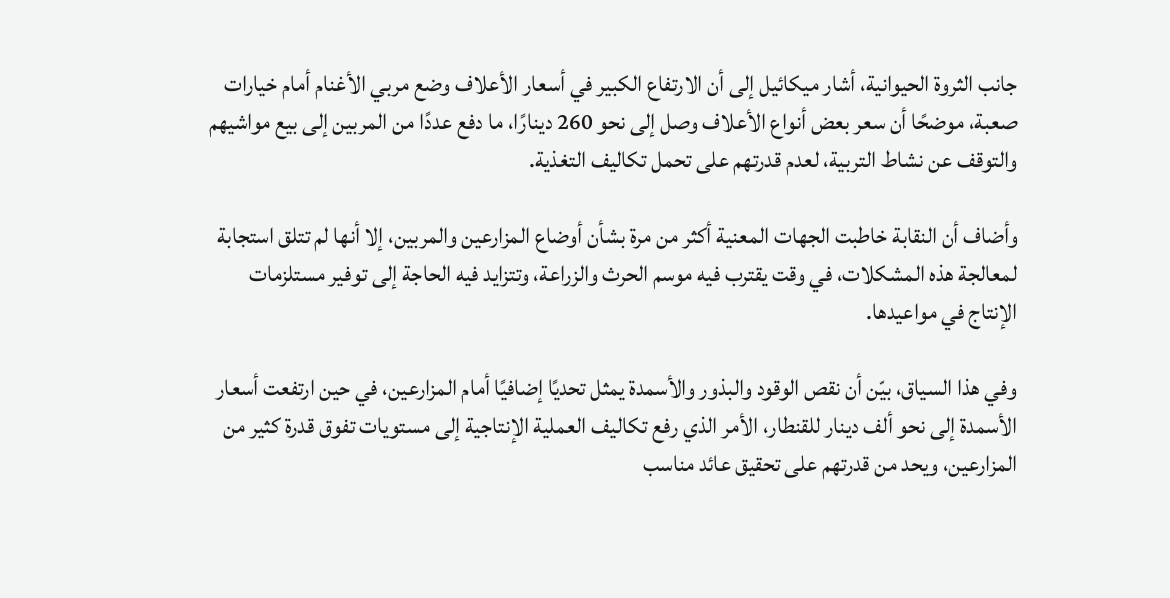جانب الثروة الحيوانية، أشار ميكائيل إلى أن الارتفاع الكبير في أسعار الأعلاف وضع مربي الأغنام أمام خيارات صعبة، موضحًا أن سعر بعض أنواع الأعلاف وصل إلى نحو 260 دينارًا، ما دفع عددًا من المربين إلى بيع مواشيهم والتوقف عن نشاط التربية، لعدم قدرتهم على تحمل تكاليف التغذية.

وأضاف أن النقابة خاطبت الجهات المعنية أكثر من مرة بشأن أوضاع المزارعين والمربين، إلا أنها لم تتلق استجابة لمعالجة هذه المشكلات، في وقت يقترب فيه موسم الحرث والزراعة، وتتزايد فيه الحاجة إلى توفير مستلزمات الإنتاج في مواعيدها.

وفي هذا السياق، بيّن أن نقص الوقود والبذور والأسمدة يمثل تحديًا إضافيًا أمام المزارعين، في حين ارتفعت أسعار الأسمدة إلى نحو ألف دينار للقنطار، الأمر الذي رفع تكاليف العملية الإنتاجية إلى مستويات تفوق قدرة كثير من المزارعين، ويحد من قدرتهم على تحقيق عائد مناسب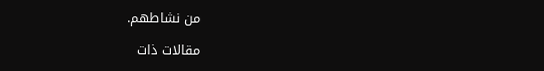من نشاطهم.

مقالات ذات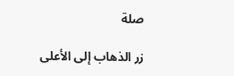صلة

زر الذهاب إلى الأعلى